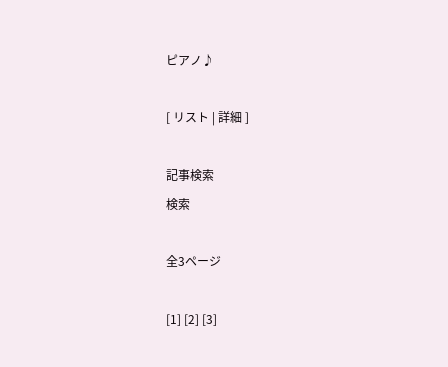ピアノ♪

[ リスト | 詳細 ]

記事検索
検索

全3ページ

[1] [2] [3]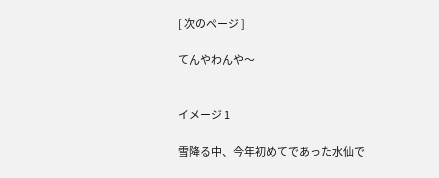[ 次のページ ]

てんやわんや〜


イメージ 1

雪降る中、今年初めてであった水仙で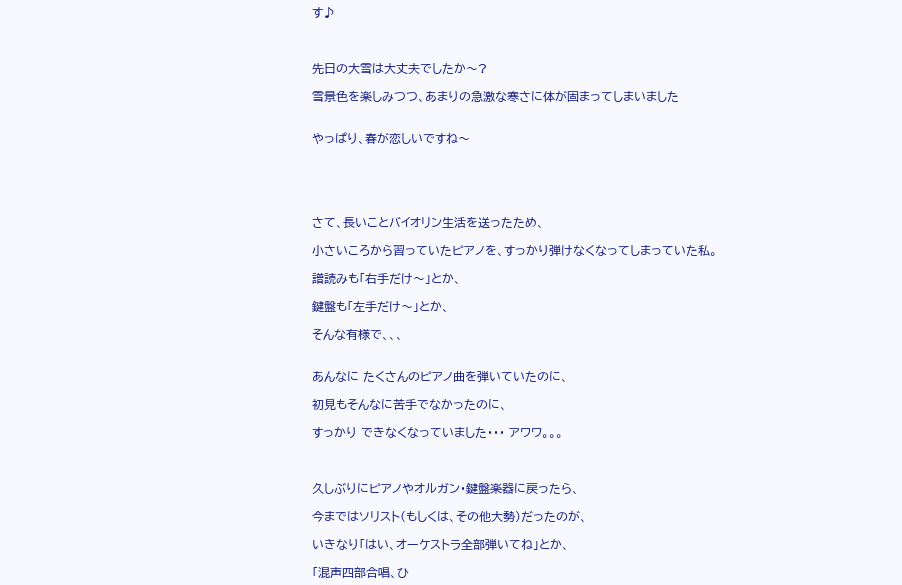す♪



先日の大雪は大丈夫でしたか〜?

雪景色を楽しみつつ、あまりの急激な寒さに体が固まってしまいました


やっぱり、春が恋しいですね〜





さて、長いことバイオリン生活を送ったため、

小さいころから習っていたピアノを、すっかり弾けなくなってしまっていた私。

譜読みも「右手だけ〜」とか、

鍵盤も「左手だけ〜」とか、

そんな有様で、、、


あんなに たくさんのピアノ曲を弾いていたのに、

初見もそんなに苦手でなかったのに、

すっかり できなくなっていました・・・ アワワ。。。



久しぶりにピアノやオルガン・鍵盤楽器に戻ったら、

今まではソリスト(もしくは、その他大勢)だったのが、

いきなり「はい、オーケストラ全部弾いてね」とか、

「混声四部合唱、ひ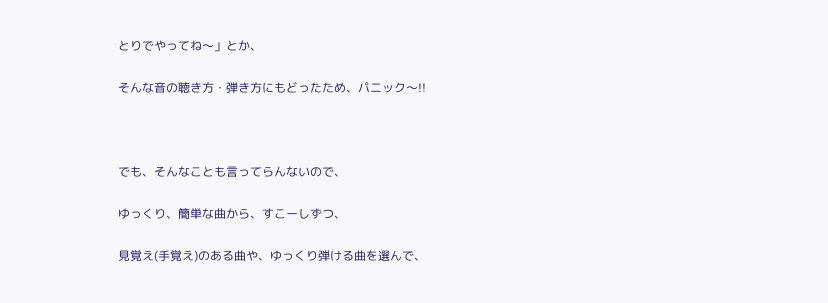とりでやってね〜」とか、

そんな音の聴き方・弾き方にもどったため、パニック〜!!



でも、そんなことも言ってらんないので、

ゆっくり、簡単な曲から、すこーしずつ、

見覚え(手覚え)のある曲や、ゆっくり弾ける曲を選んで、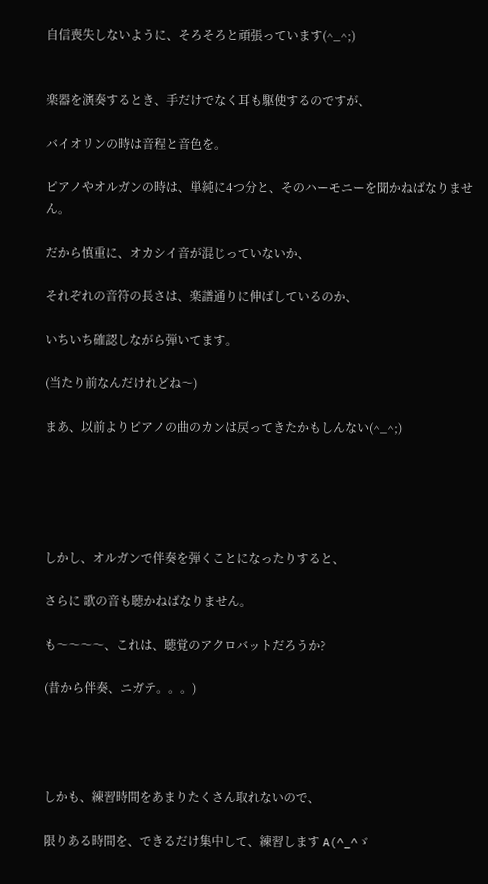自信喪失しないように、そろそろと頑張っています(^_^;)


楽器を演奏するとき、手だけでなく耳も駆使するのですが、

バイオリンの時は音程と音色を。

ピアノやオルガンの時は、単純に4つ分と、そのハーモニーを聞かねばなりません。

だから慎重に、オカシイ音が混じっていないか、

それぞれの音符の長さは、楽譜通りに伸ばしているのか、

いちいち確認しながら弾いてます。

(当たり前なんだけれどね〜)

まあ、以前よりピアノの曲のカンは戻ってきたかもしんない(^_^;)





しかし、オルガンで伴奏を弾くことになったりすると、

さらに 歌の音も聴かねばなりません。

も〜〜〜〜、これは、聴覚のアクロバットだろうか?

(昔から伴奏、ニガテ。。。)




しかも、練習時間をあまりたくさん取れないので、

限りある時間を、できるだけ集中して、練習します A(^_^ゞ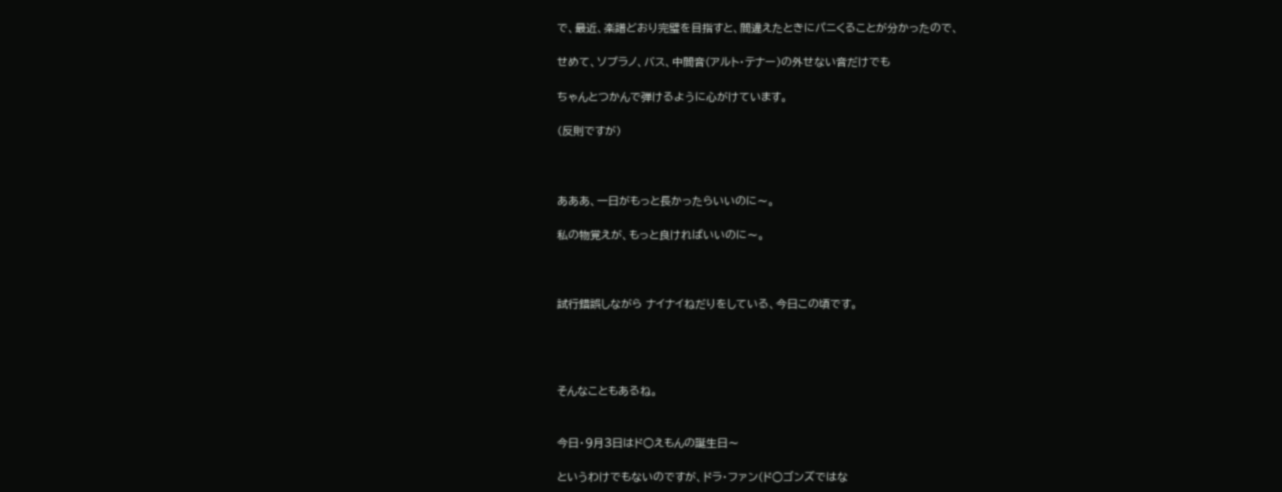で、最近、楽譜どおり完璧を目指すと、間違えたときにパニくることが分かったので、

せめて、ソプラノ、バス、中間音(アルト・テナー)の外せない音だけでも

ちゃんとつかんで弾けるように心がけています。

(反則ですが)



あああ、一日がもっと長かったらいいのに〜。

私の物覚えが、もっと良ければいいのに〜。



試行錯誤しながら ナイナイねだりをしている、今日この頃です。




そんなこともあるね。


今日・9月3日はド○えもんの誕生日〜

というわけでもないのですが、ドラ・ファン(ド○ゴンズではな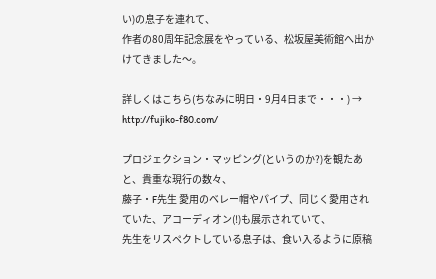い)の息子を連れて、
作者の80周年記念展をやっている、松坂屋美術館へ出かけてきました〜。

詳しくはこちら(ちなみに明日・9月4日まで・・・) → http://fujiko-f80.com/

プロジェクション・マッピング(というのか?)を観たあと、貴重な現行の数々、
藤子・F先生 愛用のベレー帽やパイプ、同じく愛用されていた、アコーディオン(!)も展示されていて、
先生をリスペクトしている息子は、食い入るように原稿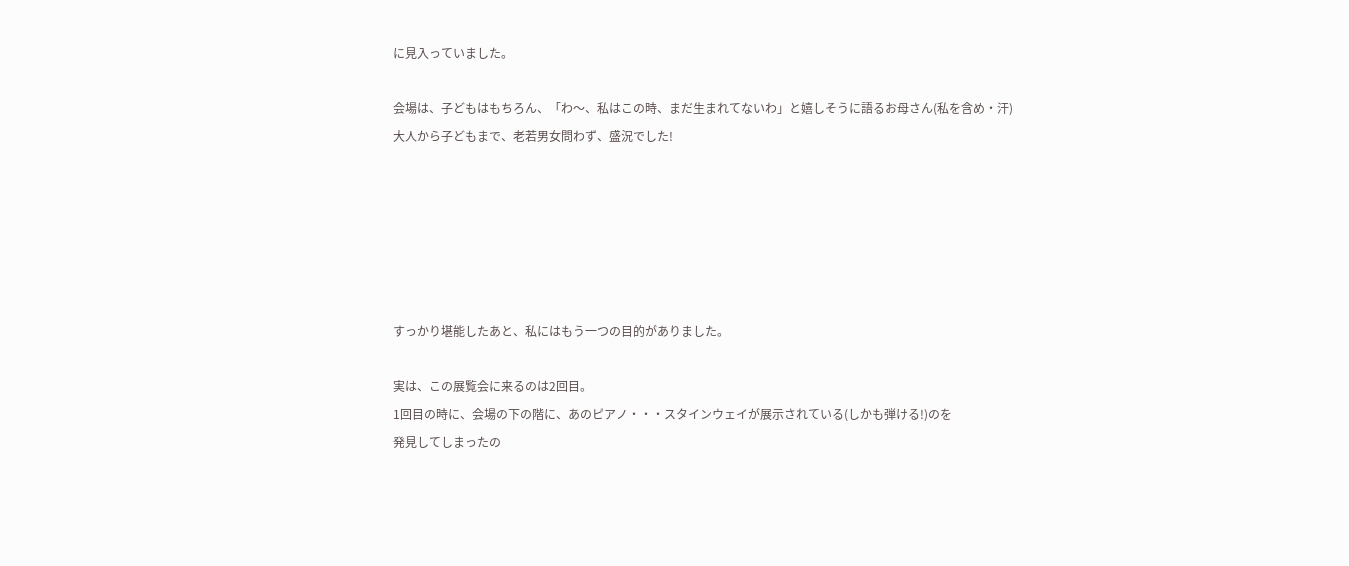に見入っていました。

会場は、子どもはもちろん、「わ〜、私はこの時、まだ生まれてないわ」と嬉しそうに語るお母さん(私を含め・汗)
大人から子どもまで、老若男女問わず、盛況でした!






すっかり堪能したあと、私にはもう一つの目的がありました。

実は、この展覧会に来るのは2回目。
1回目の時に、会場の下の階に、あのピアノ・・・スタインウェイが展示されている(しかも弾ける!)のを
発見してしまったの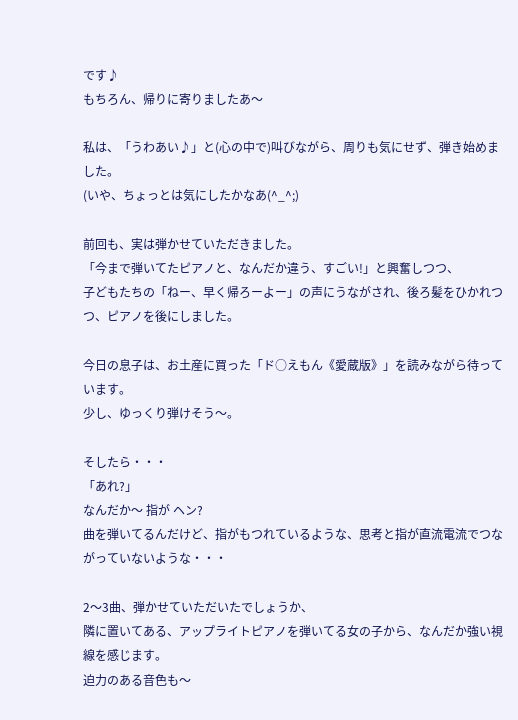です♪
もちろん、帰りに寄りましたあ〜

私は、「うわあい♪」と(心の中で)叫びながら、周りも気にせず、弾き始めました。
(いや、ちょっとは気にしたかなあ(^_^;)

前回も、実は弾かせていただきました。
「今まで弾いてたピアノと、なんだか違う、すごい!」と興奮しつつ、
子どもたちの「ねー、早く帰ろーよー」の声にうながされ、後ろ髪をひかれつつ、ピアノを後にしました。

今日の息子は、お土産に買った「ド○えもん《愛蔵版》」を読みながら待っています。
少し、ゆっくり弾けそう〜。

そしたら・・・
「あれ?」
なんだか〜 指が ヘン?
曲を弾いてるんだけど、指がもつれているような、思考と指が直流電流でつながっていないような・・・

2〜3曲、弾かせていただいたでしょうか、
隣に置いてある、アップライトピアノを弾いてる女の子から、なんだか強い視線を感じます。
迫力のある音色も〜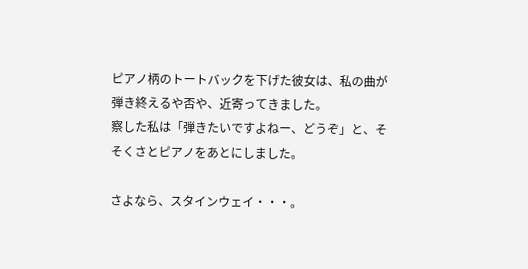ピアノ柄のトートバックを下げた彼女は、私の曲が弾き終えるや否や、近寄ってきました。
察した私は「弾きたいですよねー、どうぞ」と、そそくさとピアノをあとにしました。

さよなら、スタインウェイ・・・。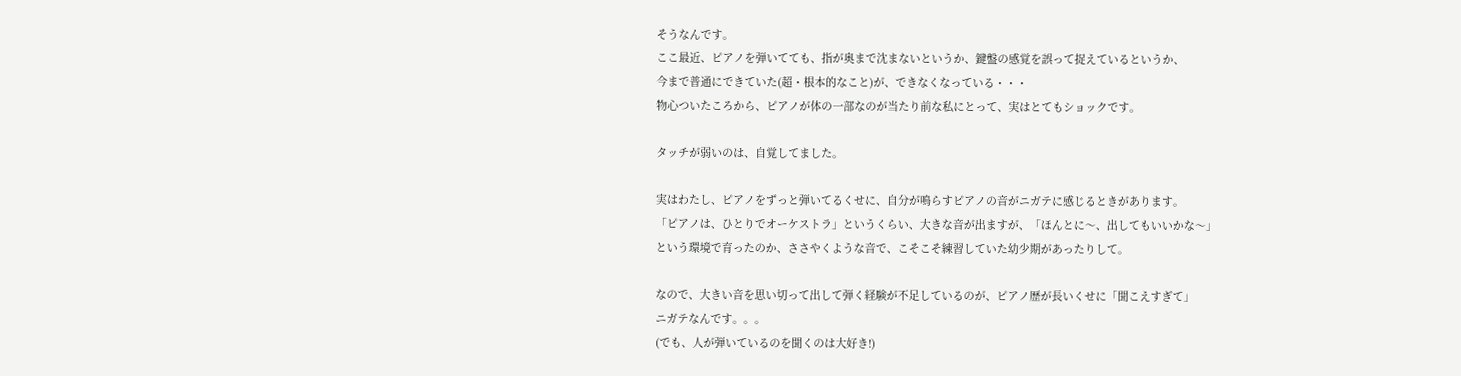そうなんです。
ここ最近、ピアノを弾いてても、指が奥まで沈まないというか、鍵盤の感覚を誤って捉えているというか、
今まで普通にできていた(超・根本的なこと)が、できなくなっている・・・
物心ついたころから、ピアノが体の一部なのが当たり前な私にとって、実はとてもショックです。

タッチが弱いのは、自覚してました。

実はわたし、ピアノをずっと弾いてるくせに、自分が鳴らすピアノの音がニガテに感じるときがあります。
「ピアノは、ひとりでオーケストラ」というくらい、大きな音が出ますが、「ほんとに〜、出してもいいかな〜」
という環境で育ったのか、ささやくような音で、こそこそ練習していた幼少期があったりして。

なので、大きい音を思い切って出して弾く経験が不足しているのが、ピアノ歴が長いくせに「聞こえすぎて」
ニガテなんです。。。
(でも、人が弾いているのを聞くのは大好き!)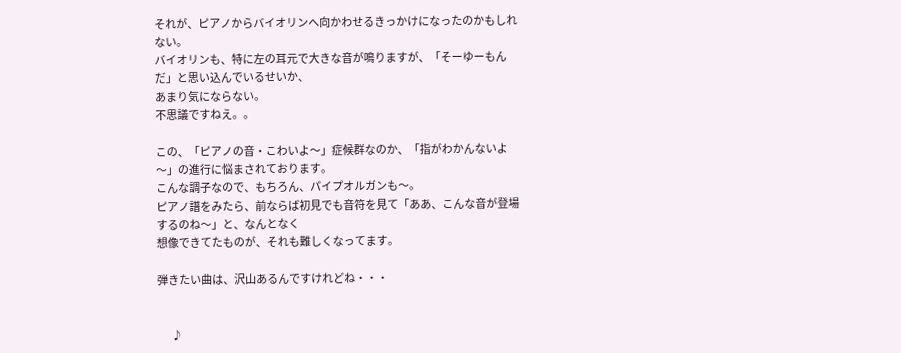それが、ピアノからバイオリンへ向かわせるきっかけになったのかもしれない。
バイオリンも、特に左の耳元で大きな音が鳴りますが、「そーゆーもんだ」と思い込んでいるせいか、
あまり気にならない。
不思議ですねえ。。

この、「ピアノの音・こわいよ〜」症候群なのか、「指がわかんないよ〜」の進行に悩まされております。
こんな調子なので、もちろん、パイプオルガンも〜。
ピアノ譜をみたら、前ならば初見でも音符を見て「ああ、こんな音が登場するのね〜」と、なんとなく
想像できてたものが、それも難しくなってます。

弾きたい曲は、沢山あるんですけれどね・・・


       ♪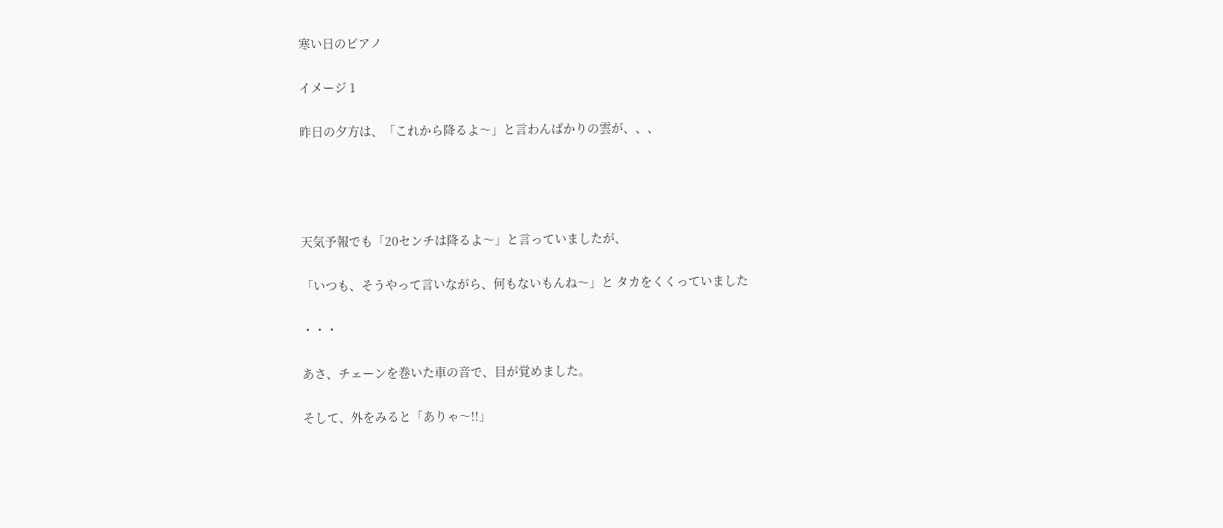寒い日のピアノ

イメージ 1

昨日の夕方は、「これから降るよ〜」と言わんばかりの雲が、、、




天気予報でも「20センチは降るよ〜」と言っていましたが、

「いつも、そうやって言いながら、何もないもんね〜」と タカをくくっていました

・・・

あさ、チェーンを巻いた車の音で、目が覚めました。

そして、外をみると「ありゃ〜!!」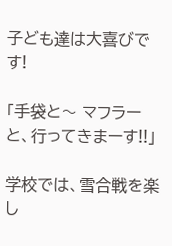子ども達は大喜びです!

「手袋と〜 マフラーと、行ってきまーす!!」

学校では、雪合戦を楽し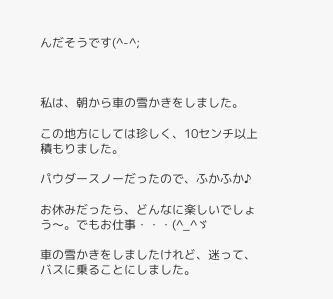んだそうです(^-^;



私は、朝から車の雪かきをしました。

この地方にしては珍しく、10センチ以上積もりました。

パウダースノーだったので、ふかふか♪

お休みだったら、どんなに楽しいでしょう〜。でもお仕事・・・(^_^ゞ

車の雪かきをしましたけれど、迷って、バスに乗ることにしました。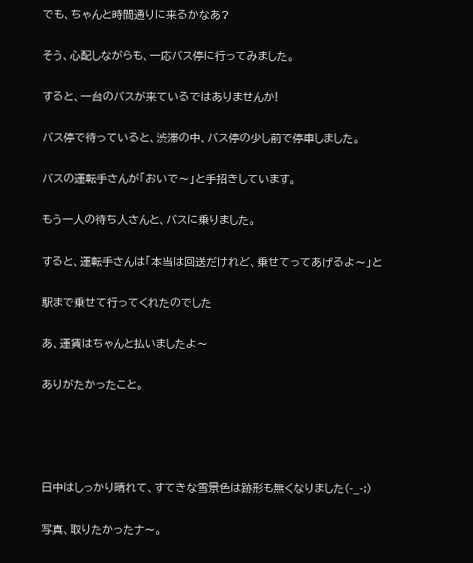でも、ちゃんと時間通りに来るかなあ?

そう、心配しながらも、一応バス停に行ってみました。

すると、一台のバスが来ているではありませんか!

バス停で待っていると、渋滞の中、バス停の少し前で停車しました。

バスの運転手さんが「おいで〜」と手招きしています。

もう一人の待ち人さんと、バスに乗りました。

すると、運転手さんは「本当は回送だけれど、乗せてってあげるよ〜」と

駅まで乗せて行ってくれたのでした

あ、運賃はちゃんと払いましたよ〜

ありがたかったこと。




日中はしっかり晴れて、すてきな雪景色は跡形も無くなりました(-_-;)

写真、取りたかったナ〜。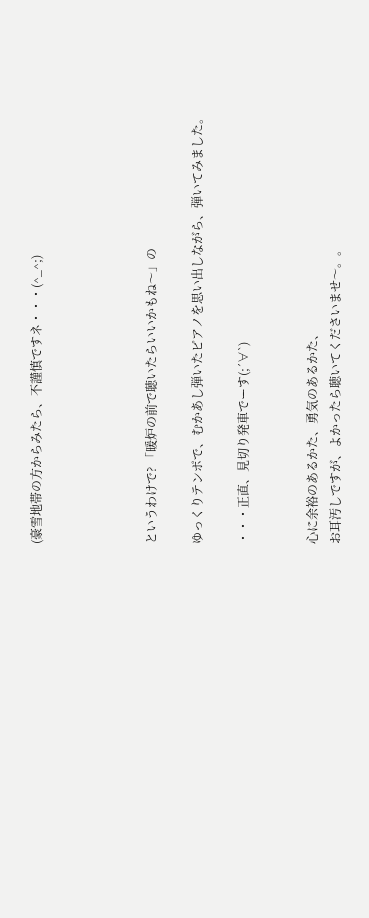(豪雪地帯の方からみたら、不謹慎ですネ・・・(^_^;)




というわけで? 「暖炉の前で聴いたらいいかもね〜」の

ゆっくりテンポで、むかあし弾いたピアノを思い出しながら、弾いてみました。

・・・正直、見切り発車でーす(;´∀`)


心に余裕のあるかた、勇気のあるかた、
お耳汚しですが、よかったら聴いてくださいませ〜。。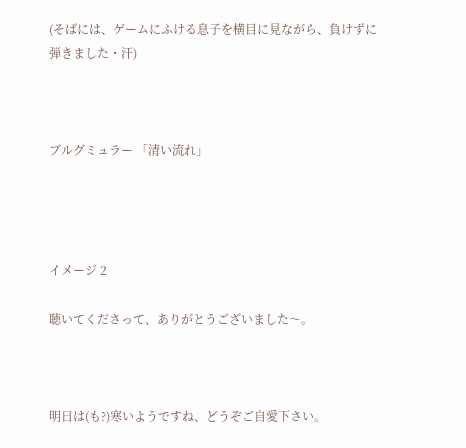(そばには、ゲームにふける息子を横目に見ながら、負けずに弾きました・汗)



ブルグミュラー 「清い流れ」




イメージ 2

聴いてくださって、ありがとうございました〜。



明日は(も?)寒いようですね、どうぞご自愛下さい。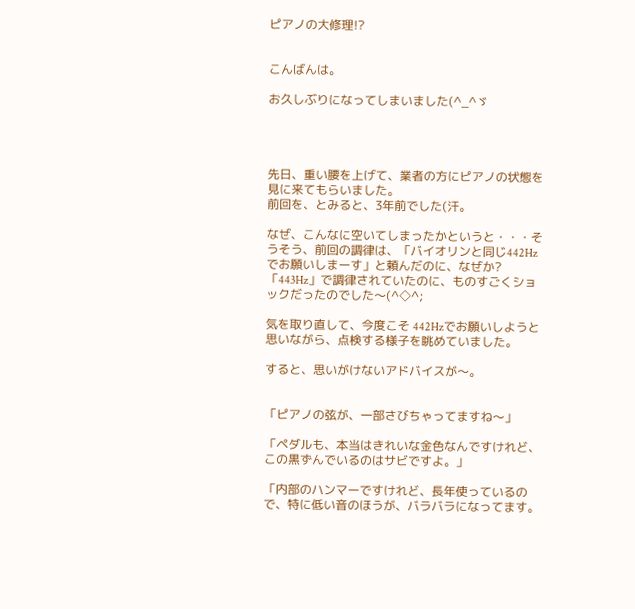ピアノの大修理!?


こんばんは。

お久しぶりになってしまいました(^_^ゞ




先日、重い腰を上げて、業者の方にピアノの状態を見に来てもらいました。
前回を、とみると、3年前でした(汗。

なぜ、こんなに空いてしまったかというと・・・そうそう、前回の調律は、「バイオリンと同じ442Hzでお願いしまーす」と頼んだのに、なぜか?「443Hz」で調律されていたのに、ものすごくショックだったのでした〜(^◇^;

気を取り直して、今度こそ 442Hzでお願いしようと思いながら、点検する様子を眺めていました。

すると、思いがけないアドバイスが〜。


「ピアノの弦が、一部さびちゃってますね〜」

「ペダルも、本当はきれいな金色なんですけれど、この黒ずんでいるのはサビですよ。」

「内部のハンマーですけれど、長年使っているので、特に低い音のほうが、バラバラになってます。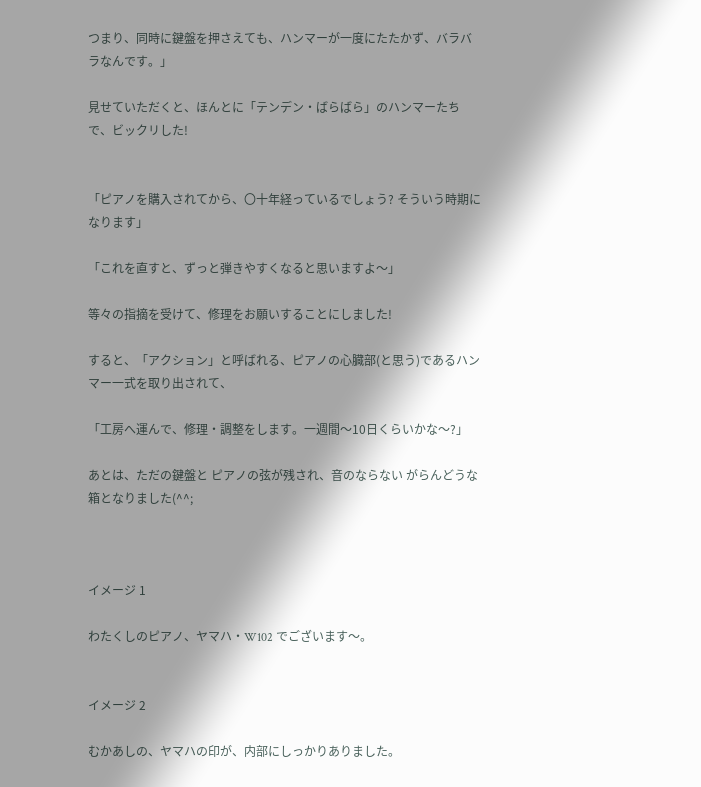つまり、同時に鍵盤を押さえても、ハンマーが一度にたたかず、バラバラなんです。」

見せていただくと、ほんとに「テンデン・ばらばら」のハンマーたちで、ビックリした!


「ピアノを購入されてから、〇十年経っているでしょう? そういう時期になります」

「これを直すと、ずっと弾きやすくなると思いますよ〜」

等々の指摘を受けて、修理をお願いすることにしました!

すると、「アクション」と呼ばれる、ピアノの心臓部(と思う)であるハンマー一式を取り出されて、

「工房へ運んで、修理・調整をします。一週間〜10日くらいかな〜?」

あとは、ただの鍵盤と ピアノの弦が残され、音のならない がらんどうな箱となりました(^^;



イメージ 1

わたくしのピアノ、ヤマハ・W102 でございます〜。


イメージ 2

むかあしの、ヤマハの印が、内部にしっかりありました。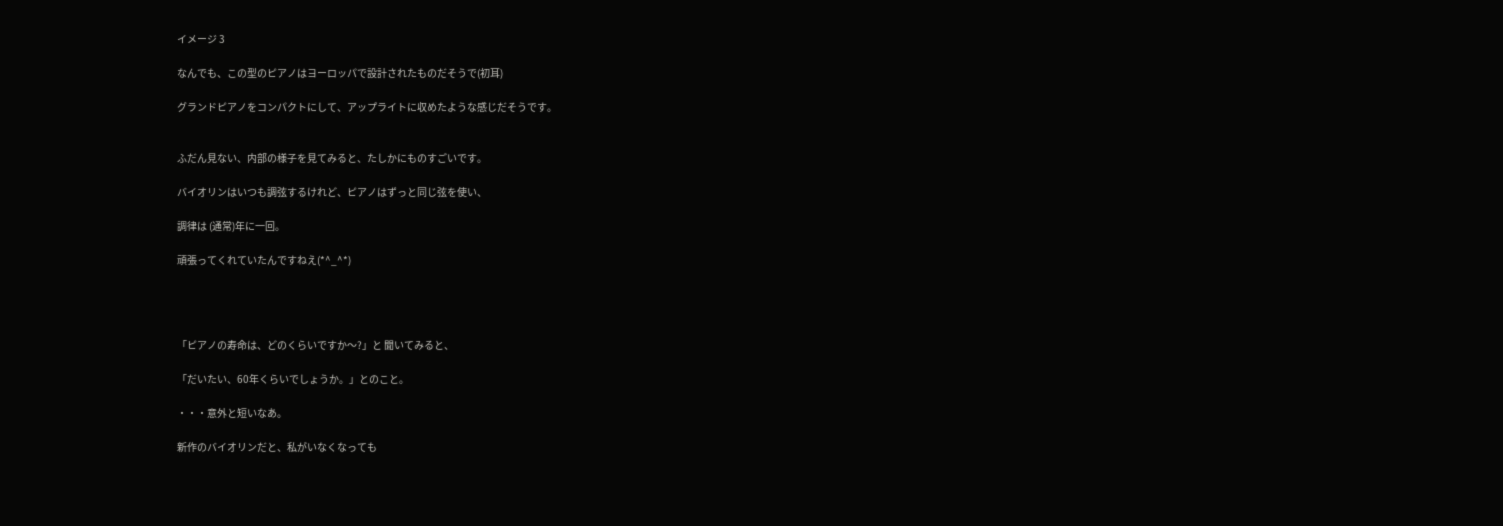イメージ 3

なんでも、この型のピアノはヨーロッパで設計されたものだそうで(初耳)

グランドピアノをコンパクトにして、アップライトに収めたような感じだそうです。


ふだん見ない、内部の様子を見てみると、たしかにものすごいです。

バイオリンはいつも調弦するけれど、ピアノはずっと同じ弦を使い、

調律は (通常)年に一回。

頑張ってくれていたんですねえ(*^_^*)




「ピアノの寿命は、どのくらいですか〜?」と 聞いてみると、

「だいたい、60年くらいでしょうか。」とのこと。

・・・意外と短いなあ。

新作のバイオリンだと、私がいなくなっても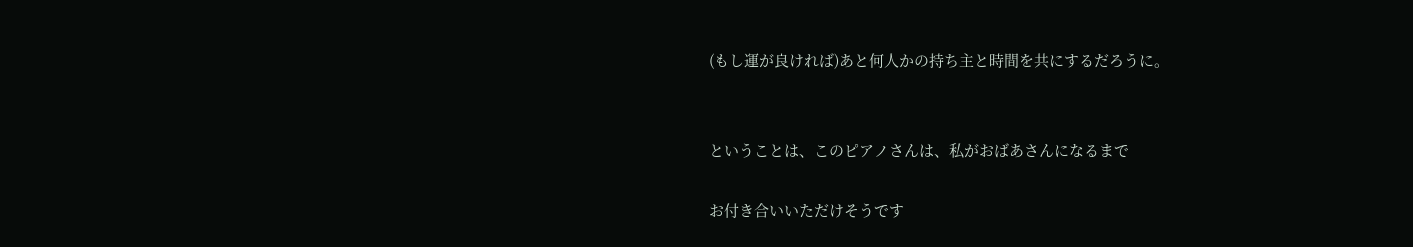(もし運が良ければ)あと何人かの持ち主と時間を共にするだろうに。


ということは、このピアノさんは、私がおばあさんになるまで

お付き合いいただけそうです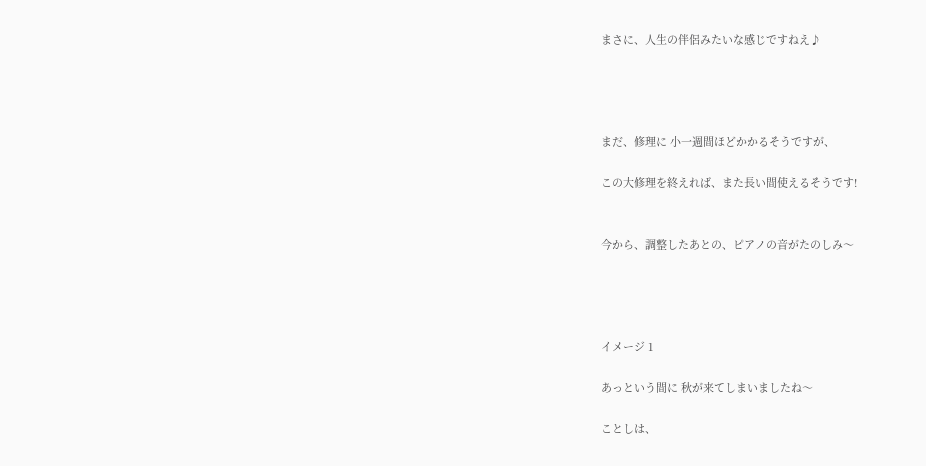まさに、人生の伴侶みたいな感じですねえ♪




まだ、修理に 小一週間ほどかかるそうですが、

この大修理を終えれば、また長い間使えるそうです!


今から、調整したあとの、ピアノの音がたのしみ〜




イメージ 1

あっという間に 秋が来てしまいましたね〜

ことしは、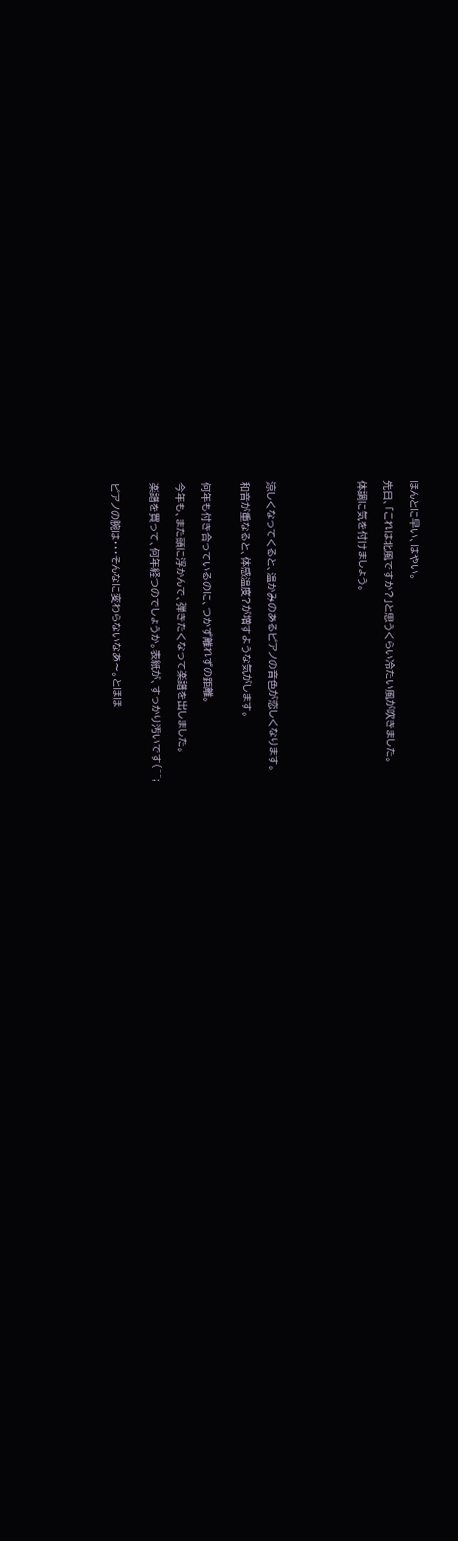ほんとに早い、はやい。

先日、「これは北風ですか?」と思うくらい冷たい風が吹きました。

体調に気を付けましょう。






涼しくなってくると、温かみのあるピアノの音色が恋しくなります。

和音が重なると、体感温度?が増すような気がします。


何年も付き合っているのに、つかず離れずの距離。

今年も、また頭に浮かんで、弾きたくなって楽譜を出しました。

楽譜を買って、何年経つのでしょうか。表紙が、すっかり汚いです(^^;


ピアノの腕は・・・そんなに変わらないなあ〜。とほほ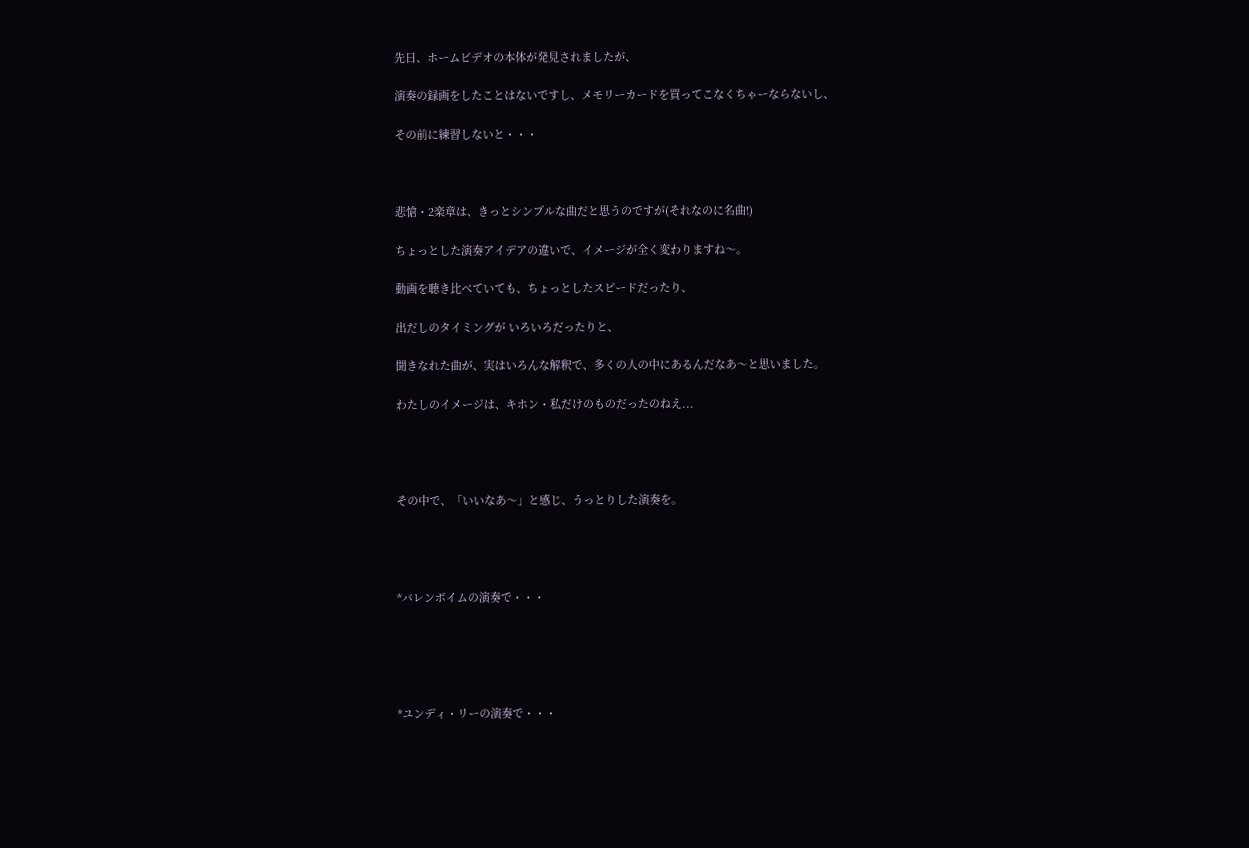先日、ホームビデオの本体が発見されましたが、

演奏の録画をしたことはないですし、メモリーカードを買ってこなくちゃーならないし、

その前に練習しないと・・・



悲愴・2楽章は、きっとシンプルな曲だと思うのですが(それなのに名曲!)

ちょっとした演奏アイデアの違いで、イメージが全く変わりますね〜。

動画を聴き比べていても、ちょっとしたスピードだったり、

出だしのタイミングが いろいろだったりと、

聞きなれた曲が、実はいろんな解釈で、多くの人の中にあるんだなあ〜と思いました。

わたしのイメージは、キホン・私だけのものだったのねえ...




その中で、「いいなあ〜」と感じ、うっとりした演奏を。




*バレンボイムの演奏で・・・





*ユンディ・リーの演奏で・・・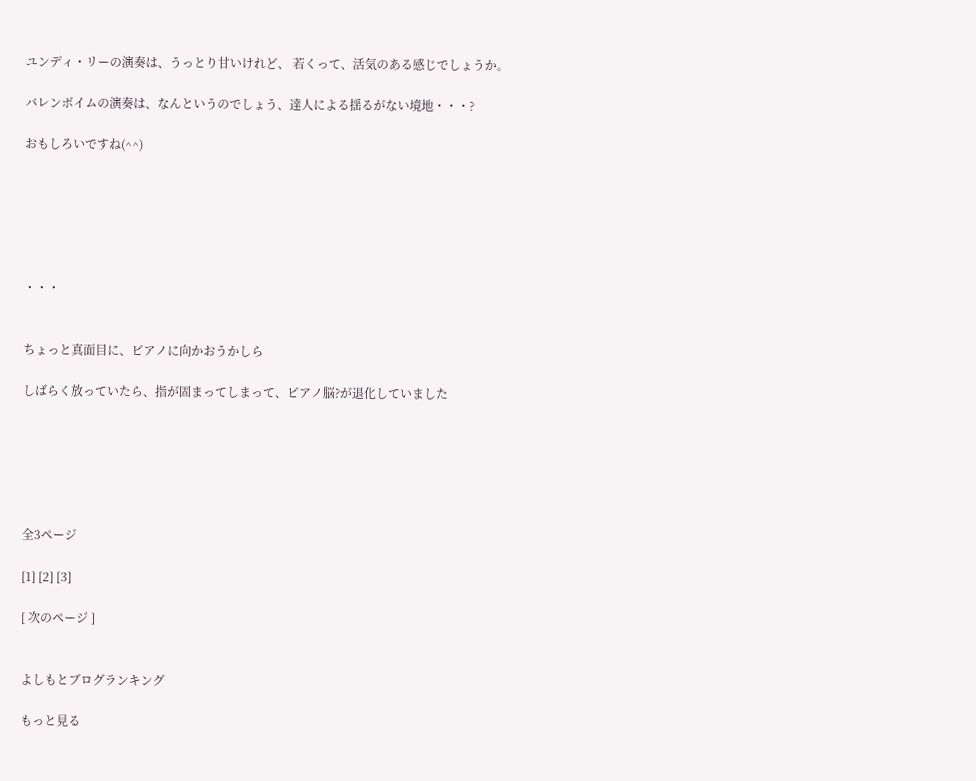ユンディ・リーの演奏は、うっとり甘いけれど、 若くって、活気のある感じでしょうか。

バレンボイムの演奏は、なんというのでしょう、達人による揺るがない境地・・・?

おもしろいですね(^^)






・・・


ちょっと真面目に、ピアノに向かおうかしら

しばらく放っていたら、指が固まってしまって、ピアノ脳?が退化していました






全3ページ

[1] [2] [3]

[ 次のページ ]


よしもとブログランキング

もっと見る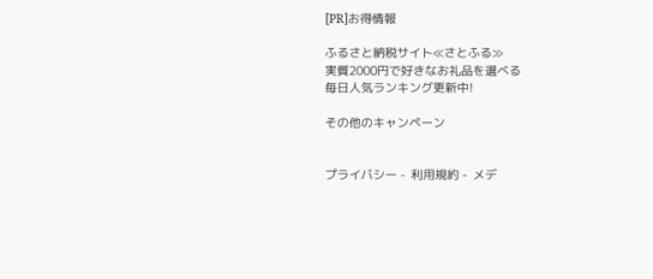[PR]お得情報

ふるさと納税サイト≪さとふる≫
実質2000円で好きなお礼品を選べる
毎日人気ランキング更新中!

その他のキャンペーン


プライバシー -  利用規約 -  メデ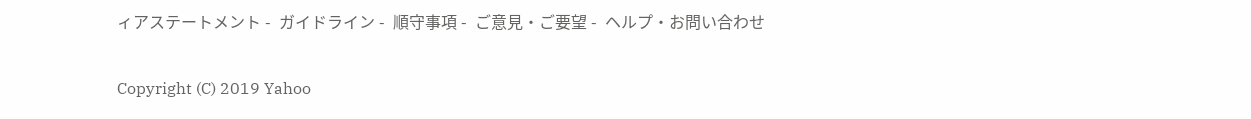ィアステートメント -  ガイドライン -  順守事項 -  ご意見・ご要望 -  ヘルプ・お問い合わせ

Copyright (C) 2019 Yahoo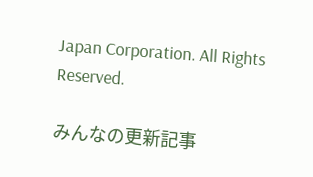Japan Corporation. All Rights Reserved.

みんなの更新記事